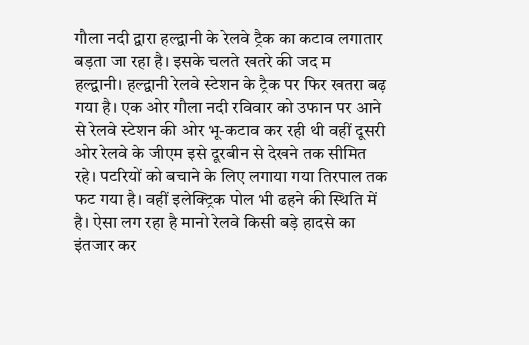गौला नदी द्वारा हल्द्वानी के रेलवे ट्रैक का कटाव लगातार बड़ता जा रहा है। इसके चलते खतरे की जद म
हल्द्वानी। हल्द्वानी रेलवे स्टेशन के ट्रैक पर फिर खतरा बढ़ गया है। एक ओर गौला नदी रविवार को उफान पर आने से रेलवे स्टेशन की ओर भू-कटाव कर रही थी वहीं दूसरी ओर रेलवे के जीएम इसे दूरबीन से देखने तक सीमित रहे। पटरियों को बचाने के लिए लगाया गया तिरपाल तक फट गया है। वहीं इलेक्ट्रिक पोल भी ढहने की स्थिति में है। ऐसा लग रहा है मानो रेलवे किसी बड़े हादसे का इंतजार कर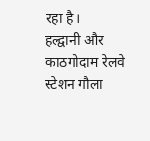रहा है।
हल्द्वानी और काठगोदाम रेलवे स्टेशन गौला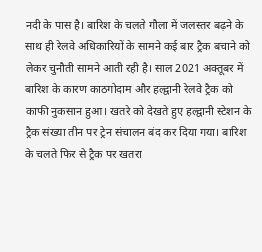नदी के पास है। बारिश के चलते गौला में जलस्तर बढ़ने के साथ ही रेलवे अधिकारियों के सामने कई बार ट्रैक बचाने को लेकर चुनौती सामने आती रही है। साल 2021 अक्तूबर में बारिश के कारण काठगोदाम और हल्द्वानी रेलवे ट्रैक को काफी नुकसान हुआ। खतरे को देखते हुए हल्द्वानी स्टेशन के ट्रैक संख्या तीन पर ट्रेन संचालन बंद कर दिया गया। बारिश के चलते फिर से ट्रैक पर खतरा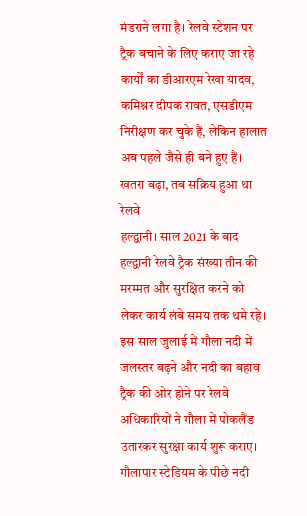मंडराने लगा है। रेलवे स्टेशन पर ट्रैक बचाने के लिए कराए जा रहे कार्यों का डीआरएम रेखा यादव, कमिश्नर दीपक रावत, एसडीएम निरीक्षण कर चुके हैं, लेकिन हालात अब पहले जैसे ही बने हुए हैं।
खतरा बढ़ा, तब सक्रिय हुआ था रेलवे
हल्द्वानी। साल 2021 के बाद हल्द्वानी रेलवे ट्रैक संख्या तीन की मरम्मत और सुरक्षित करने को लेकर कार्य लंबे समय तक थमे रहे। इस साल जुलाई में गौला नदी में जलस्तर बढ़ने और नदी का बहाव ट्रैक की ओर होने पर रेलवे अधिकारियों ने गौला में पोकलैंड उतारकर सुरक्षा कार्य शुरू कराए। गौलापार स्टेडियम के पीछे नदी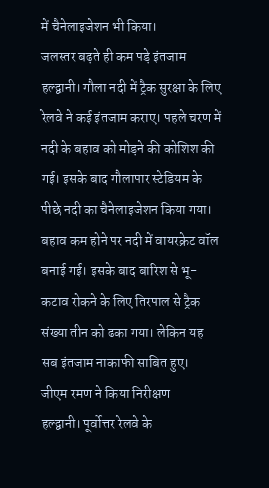में चैनेलाइजेशन भी किया।
जलस्तर बढ़ते ही कम पड़े इंतजाम
हल्द्वानी। गौला नदी में ट्रैक सुरक्षा के लिए रेलवे ने कई इंतजाम कराए। पहले चरण में नदी के बहाव को मोड़ने की कोशिश की गई। इसके बाद गौलापार स्टेडियम के पीछे नदी का चैनेलाइजेशन किया गया। बहाव कम होने पर नदी में वायरक्रेट वॉल बनाई गई। इसके बाद बारिश से भू-कटाव रोकने के लिए तिरपाल से ट्रैक संख्या तीन को ढका गया। लेकिन यह सब इंतजाम नाकाफी साबित हुए।
जीएम रमण ने किया निरीक्षण
हल्द्वानी। पूर्वोत्तर रेलवे के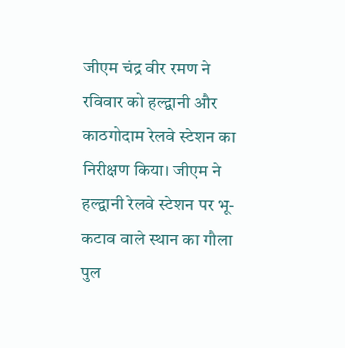जीएम चंद्र वीर रमण ने रविवार को हल्द्वानी और काठगोदाम रेलवे स्टेशन का निरीक्षण किया। जीएम ने हल्द्वानी रेलवे स्टेशन पर भू-कटाव वाले स्थान का गौला पुल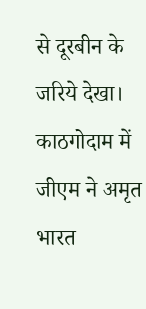से दूरबीन के जरिये देखा। काठगोदाम में जीएम ने अमृत भारत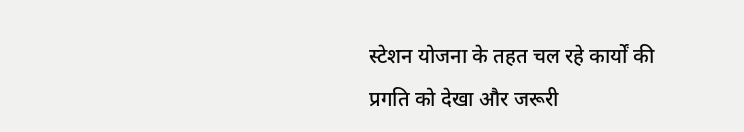स्टेशन योजना के तहत चल रहे कार्यों की प्रगति को देखा और जरूरी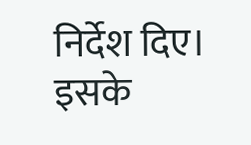निर्देश दिए। इसके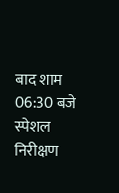बाद शाम 06:30 बजे स्पेशल निरीक्षण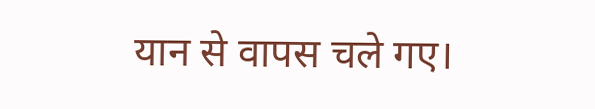यान से वापस चले गए।